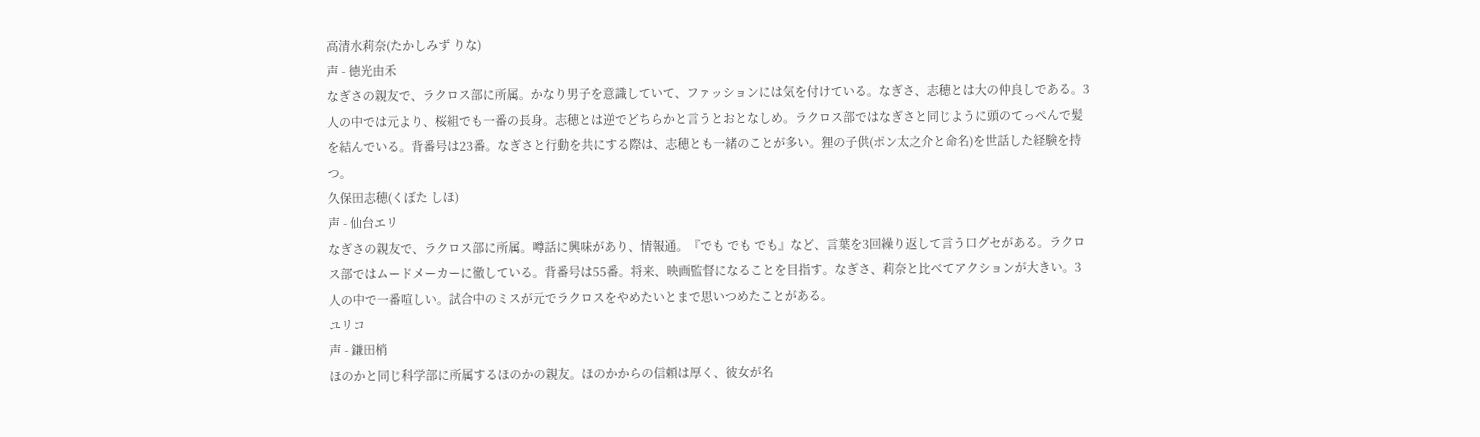高清水莉奈(たかしみず りな)
声 - 徳光由禾
なぎさの親友で、ラクロス部に所属。かなり男子を意識していて、ファッションには気を付けている。なぎさ、志穂とは大の仲良しである。3人の中では元より、桜組でも一番の長身。志穂とは逆でどちらかと言うとおとなしめ。ラクロス部ではなぎさと同じように頭のてっぺんで髪を結んでいる。背番号は23番。なぎさと行動を共にする際は、志穂とも一緒のことが多い。狸の子供(ポン太之介と命名)を世話した経験を持つ。
久保田志穂(くぼた しほ)
声 - 仙台エリ
なぎさの親友で、ラクロス部に所属。噂話に興味があり、情報通。『でも でも でも』など、言葉を3回繰り返して言う口グセがある。ラクロス部ではムードメーカーに徹している。背番号は55番。将来、映画監督になることを目指す。なぎさ、莉奈と比べてアクションが大きい。3人の中で一番喧しい。試合中のミスが元でラクロスをやめたいとまで思いつめたことがある。
ユリコ
声 - 鎌田梢
ほのかと同じ科学部に所属するほのかの親友。ほのかからの信頼は厚く、彼女が名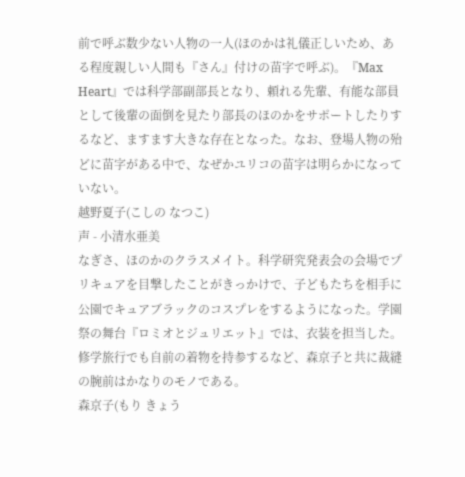前で呼ぶ数少ない人物の一人(ほのかは礼儀正しいため、ある程度親しい人間も『さん』付けの苗字で呼ぶ)。『Max Heart』では科学部副部長となり、頼れる先輩、有能な部員として後輩の面倒を見たり部長のほのかをサポートしたりするなど、ますます大きな存在となった。なお、登場人物の殆どに苗字がある中で、なぜかユリコの苗字は明らかになっていない。
越野夏子(こしの なつこ)
声 - 小清水亜美
なぎさ、ほのかのクラスメイト。科学研究発表会の会場でプリキュアを目撃したことがきっかけで、子どもたちを相手に公園でキュアブラックのコスプレをするようになった。学園祭の舞台『ロミオとジュリエット』では、衣装を担当した。修学旅行でも自前の着物を持参するなど、森京子と共に裁縫の腕前はかなりのモノである。
森京子(もり きょう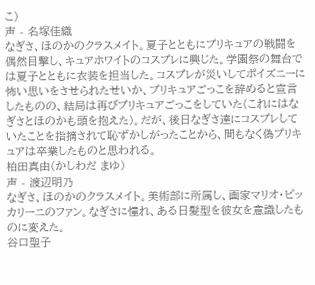こ)
声 - 名塚佳織
なぎさ、ほのかのクラスメイト。夏子とともにプリキュアの戦闘を偶然目撃し、キュアホワイトのコスプレに興じた。学園祭の舞台では夏子とともに衣装を担当した。コスプレが災いしてポイズニーに怖い思いをさせられたせいか、プリキュアごっこを辞めると宣言したものの、結局は再びプリキュアごっこをしていた(これにはなぎさとほのかも頭を抱えた)。だが、後日なぎさ達にコスプレしていたことを指摘されて恥ずかしがったことから、間もなく偽プリキュアは卒業したものと思われる。
柏田真由(かしわだ まゆ)
声 - 渡辺明乃
なぎさ、ほのかのクラスメイト。美術部に所属し、画家マリオ・ピッカリーニのファン。なぎさに憧れ、ある日髪型を彼女を意識したものに変えた。
谷口聖子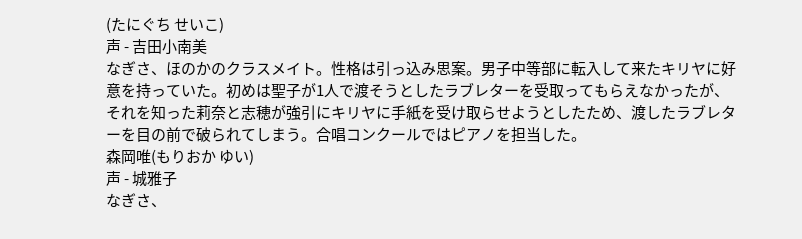(たにぐち せいこ)
声 - 吉田小南美
なぎさ、ほのかのクラスメイト。性格は引っ込み思案。男子中等部に転入して来たキリヤに好意を持っていた。初めは聖子が1人で渡そうとしたラブレターを受取ってもらえなかったが、それを知った莉奈と志穂が強引にキリヤに手紙を受け取らせようとしたため、渡したラブレターを目の前で破られてしまう。合唱コンクールではピアノを担当した。
森岡唯(もりおか ゆい)
声 - 城雅子
なぎさ、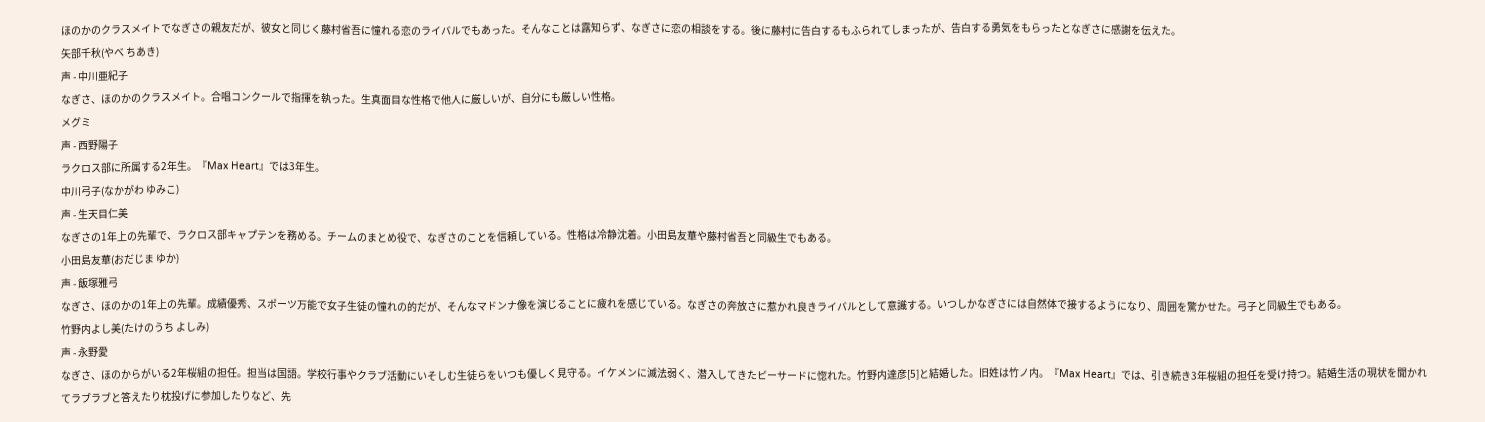ほのかのクラスメイトでなぎさの親友だが、彼女と同じく藤村省吾に憧れる恋のライバルでもあった。そんなことは露知らず、なぎさに恋の相談をする。後に藤村に告白するもふられてしまったが、告白する勇気をもらったとなぎさに感謝を伝えた。
矢部千秋(やべ ちあき)
声 - 中川亜紀子
なぎさ、ほのかのクラスメイト。合唱コンクールで指揮を執った。生真面目な性格で他人に厳しいが、自分にも厳しい性格。
メグミ
声 - 西野陽子
ラクロス部に所属する2年生。『Max Heart』では3年生。
中川弓子(なかがわ ゆみこ)
声 - 生天目仁美
なぎさの1年上の先輩で、ラクロス部キャプテンを務める。チームのまとめ役で、なぎさのことを信頼している。性格は冷静沈着。小田島友華や藤村省吾と同級生でもある。
小田島友華(おだじま ゆか)
声 - 飯塚雅弓
なぎさ、ほのかの1年上の先輩。成績優秀、スポーツ万能で女子生徒の憧れの的だが、そんなマドンナ像を演じることに疲れを感じている。なぎさの奔放さに惹かれ良きライバルとして意識する。いつしかなぎさには自然体で接するようになり、周囲を驚かせた。弓子と同級生でもある。
竹野内よし美(たけのうち よしみ)
声 - 永野愛
なぎさ、ほのからがいる2年桜組の担任。担当は国語。学校行事やクラブ活動にいそしむ生徒らをいつも優しく見守る。イケメンに滅法弱く、潜入してきたピーサードに惚れた。竹野内達彦[5]と結婚した。旧姓は竹ノ内。『Max Heart』では、引き続き3年桜組の担任を受け持つ。結婚生活の現状を聞かれてラブラブと答えたり枕投げに参加したりなど、先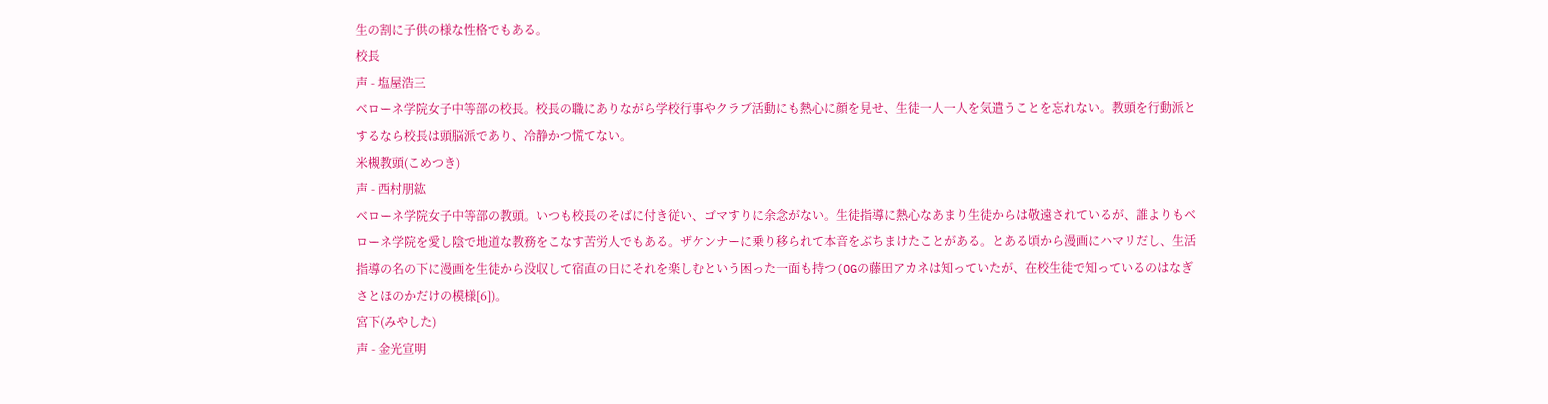生の割に子供の様な性格でもある。
校長
声 - 塩屋浩三
ベローネ学院女子中等部の校長。校長の職にありながら学校行事やクラブ活動にも熱心に顔を見せ、生徒一人一人を気遣うことを忘れない。教頭を行動派とするなら校長は頭脳派であり、冷静かつ慌てない。
米槻教頭(こめつき)
声 - 西村朋紘
ベローネ学院女子中等部の教頭。いつも校長のそばに付き従い、ゴマすりに余念がない。生徒指導に熱心なあまり生徒からは敬遠されているが、誰よりもベローネ学院を愛し陰で地道な教務をこなす苦労人でもある。ザケンナーに乗り移られて本音をぶちまけたことがある。とある頃から漫画にハマリだし、生活指導の名の下に漫画を生徒から没収して宿直の日にそれを楽しむという困った一面も持つ(OGの藤田アカネは知っていたが、在校生徒で知っているのはなぎさとほのかだけの模様[6])。
宮下(みやした)
声 - 金光宣明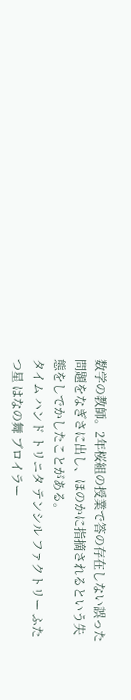数学の教師。2年桜組の授業で答の存在しない誤った問題をなぎさに出し、ほのかに指摘されるという失態をしでかしたことがある。
タイム ハンド トリニタ テンシル ファクトリー ふたつ星 はなの舞 ブロイラー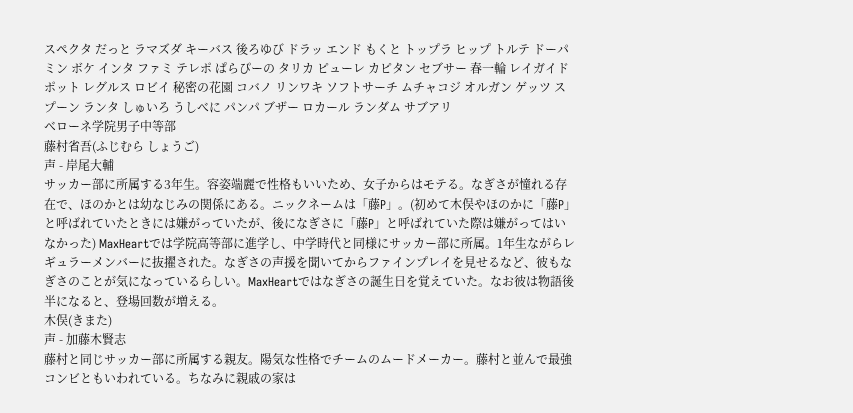スペクタ だっと ラマズダ キーバス 後ろゆび ドラッ エンド もくと トップラ ヒップ トルテ ドーパミン ボケ インタ ファミ テレポ ぱらぴーの タリカ ピューレ カピタン セブサー 春一輪 レイガイド ポット レグルス ロビイ 秘密の花園 コバノ リンワキ ソフトサーチ ムチャコジ オルガン ゲッツ スプーン ランタ しゅいろ うしべに パンパ ブザー ロカール ランダム サブアリ
ベローネ学院男子中等部
藤村省吾(ふじむら しょうご)
声 - 岸尾大輔
サッカー部に所属する3年生。容姿端麗で性格もいいため、女子からはモテる。なぎさが憧れる存在で、ほのかとは幼なじみの関係にある。ニックネームは「藤P」。(初めて木俣やほのかに「藤P」と呼ばれていたときには嫌がっていたが、後になぎさに「藤P」と呼ばれていた際は嫌がってはいなかった) MaxHeartでは学院高等部に進学し、中学時代と同様にサッカー部に所属。1年生ながらレギュラーメンバーに抜擢された。なぎさの声援を聞いてからファインプレイを見せるなど、彼もなぎさのことが気になっているらしい。MaxHeartではなぎさの誕生日を覚えていた。なお彼は物語後半になると、登場回数が増える。
木俣(きまた)
声 - 加藤木賢志
藤村と同じサッカー部に所属する親友。陽気な性格でチームのムードメーカー。藤村と並んで最強コンビともいわれている。ちなみに親戚の家は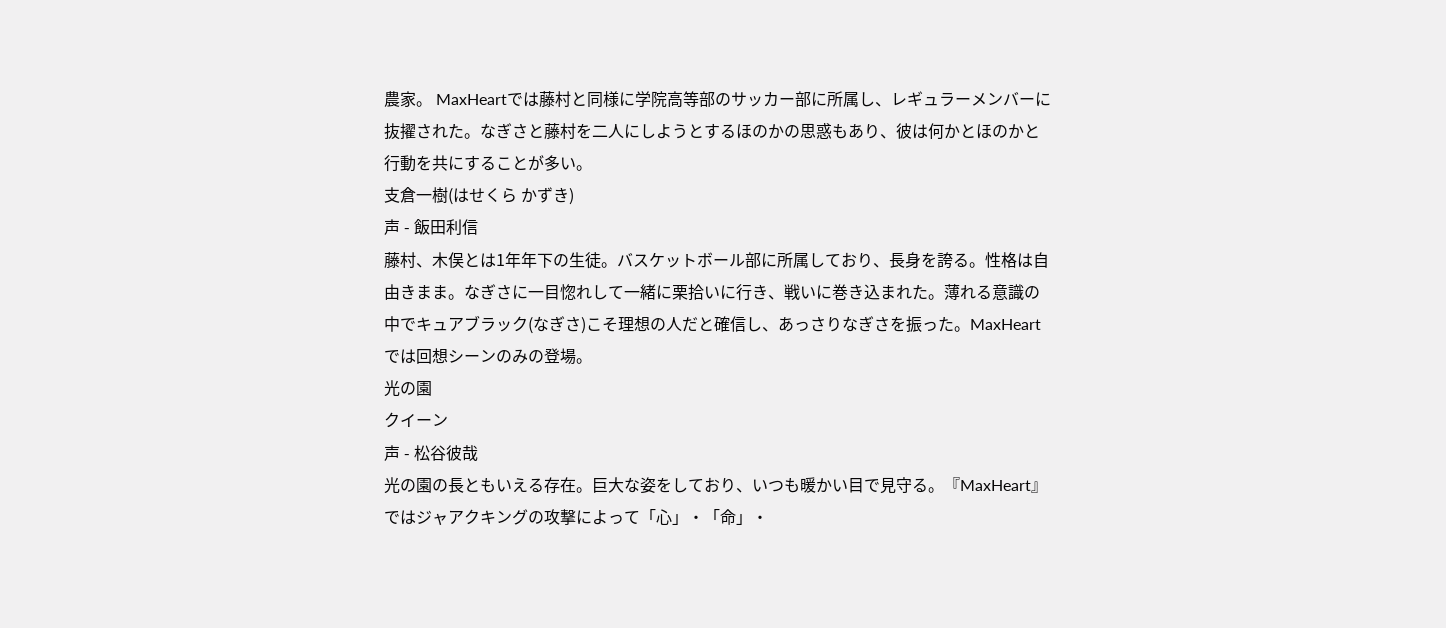農家。 MaxHeartでは藤村と同様に学院高等部のサッカー部に所属し、レギュラーメンバーに抜擢された。なぎさと藤村を二人にしようとするほのかの思惑もあり、彼は何かとほのかと行動を共にすることが多い。
支倉一樹(はせくら かずき)
声 - 飯田利信
藤村、木俣とは1年年下の生徒。バスケットボール部に所属しており、長身を誇る。性格は自由きまま。なぎさに一目惚れして一緒に栗拾いに行き、戦いに巻き込まれた。薄れる意識の中でキュアブラック(なぎさ)こそ理想の人だと確信し、あっさりなぎさを振った。MaxHeartでは回想シーンのみの登場。
光の園
クイーン
声 - 松谷彼哉
光の園の長ともいえる存在。巨大な姿をしており、いつも暖かい目で見守る。『MaxHeart』ではジャアクキングの攻撃によって「心」・「命」・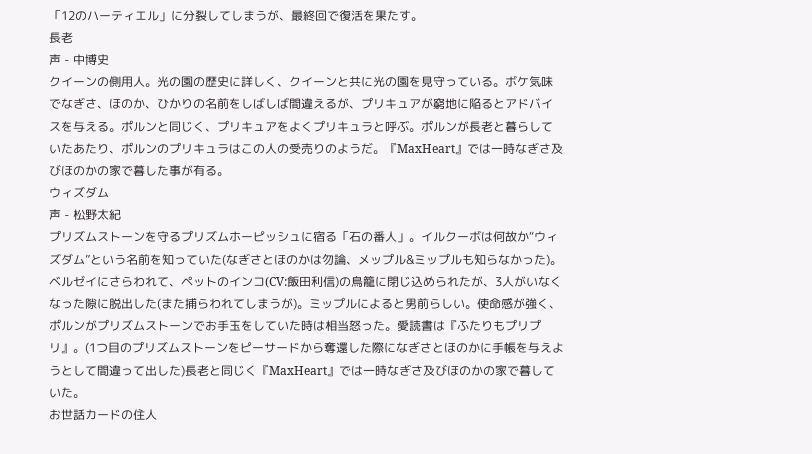「12のハーティエル」に分裂してしまうが、最終回で復活を果たす。
長老
声 - 中博史
クイーンの側用人。光の園の歴史に詳しく、クイーンと共に光の園を見守っている。ボケ気味でなぎさ、ほのか、ひかりの名前をしばしば間違えるが、プリキュアが窮地に陥るとアドバイスを与える。ポルンと同じく、プリキュアをよくプリキュラと呼ぶ。ポルンが長老と暮らしていたあたり、ポルンのプリキュラはこの人の受売りのようだ。『MaxHeart』では一時なぎさ及びほのかの家で暮した事が有る。
ウィズダム
声 - 松野太紀
プリズムストーンを守るプリズムホーピッシュに宿る「石の番人」。イルクーボは何故か“ウィズダム”という名前を知っていた(なぎさとほのかは勿論、メップル&ミップルも知らなかった)。ベルゼイにさらわれて、ペットのインコ(CV:飯田利信)の鳥籠に閉じ込められたが、3人がいなくなった隙に脱出した(また捕らわれてしまうが)。ミップルによると男前らしい。使命感が強く、ポルンがプリズムストーンでお手玉をしていた時は相当怒った。愛読書は『ふたりもプリプリ』。(1つ目のプリズムストーンをピーサードから奪還した際になぎさとほのかに手帳を与えようとして間違って出した)長老と同じく『MaxHeart』では一時なぎさ及びほのかの家で暮していた。
お世話カードの住人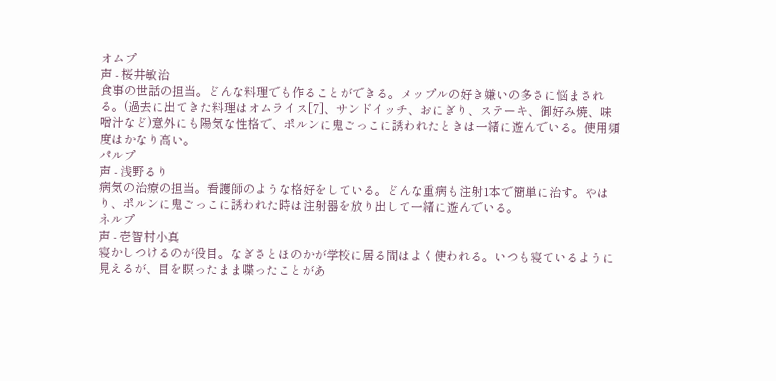オムプ
声 - 桜井敏治
食事の世話の担当。どんな料理でも作ることができる。メップルの好き嫌いの多さに悩まされる。(過去に出てきた料理はオムライス[7]、サンドイッチ、おにぎり、ステーキ、御好み焼、味噌汁など)意外にも陽気な性格で、ポルンに鬼ごっこに誘われたときは一緒に遊んでいる。使用頻度はかなり高い。
パルプ
声 - 浅野るり
病気の治療の担当。看護師のような格好をしている。どんな重病も注射1本で簡単に治す。やはり、ポルンに鬼ごっこに誘われた時は注射器を放り出して一緒に遊んでいる。
ネルプ
声 - 壱智村小真
寝かしつけるのが役目。なぎさとほのかが学校に居る間はよく使われる。いつも寝ているように見えるが、目を瞑ったまま喋ったことがあ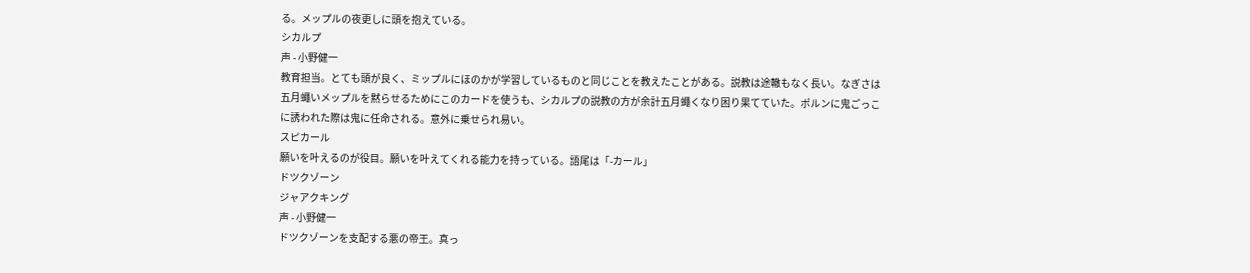る。メップルの夜更しに頭を抱えている。
シカルプ
声 - 小野健一
教育担当。とても頭が良く、ミップルにほのかが学習しているものと同じことを教えたことがある。説教は途轍もなく長い。なぎさは五月蠅いメップルを黙らせるためにこのカードを使うも、シカルプの説教の方が余計五月蠅くなり困り果てていた。ポルンに鬼ごっこに誘われた際は鬼に任命される。意外に乗せられ易い。
スピカール
願いを叶えるのが役目。願いを叶えてくれる能力を持っている。語尾は「-カール」
ドツクゾーン
ジャアクキング
声 - 小野健一
ドツクゾーンを支配する悪の帝王。真っ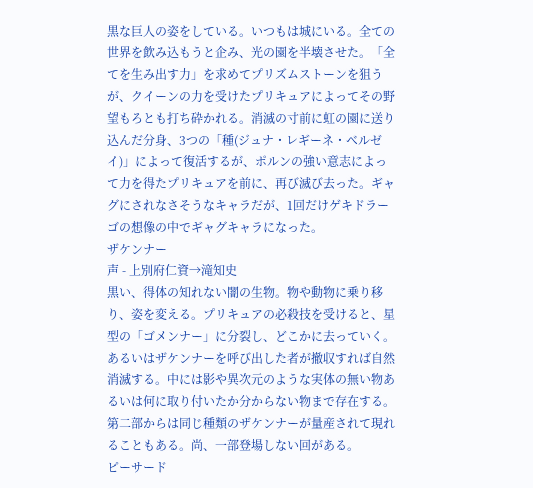黒な巨人の姿をしている。いつもは城にいる。全ての世界を飲み込もうと企み、光の園を半壊させた。「全てを生み出す力」を求めてプリズムストーンを狙うが、クイーンの力を受けたプリキュアによってその野望もろとも打ち砕かれる。消滅の寸前に虹の園に送り込んだ分身、3つの「種(ジュナ・レギーネ・ベルゼイ)」によって復活するが、ポルンの強い意志によって力を得たプリキュアを前に、再び滅び去った。ギャグにされなさそうなキャラだが、1回だけゲキドラーゴの想像の中でギャグキャラになった。
ザケンナー
声 - 上別府仁資→滝知史
黒い、得体の知れない闇の生物。物や動物に乗り移り、姿を変える。プリキュアの必殺技を受けると、星型の「ゴメンナー」に分裂し、どこかに去っていく。あるいはザケンナーを呼び出した者が撤収すれば自然消滅する。中には影や異次元のような実体の無い物あるいは何に取り付いたか分からない物まで存在する。第二部からは同じ種類のザケンナーが量産されて現れることもある。尚、一部登場しない回がある。
ピーサード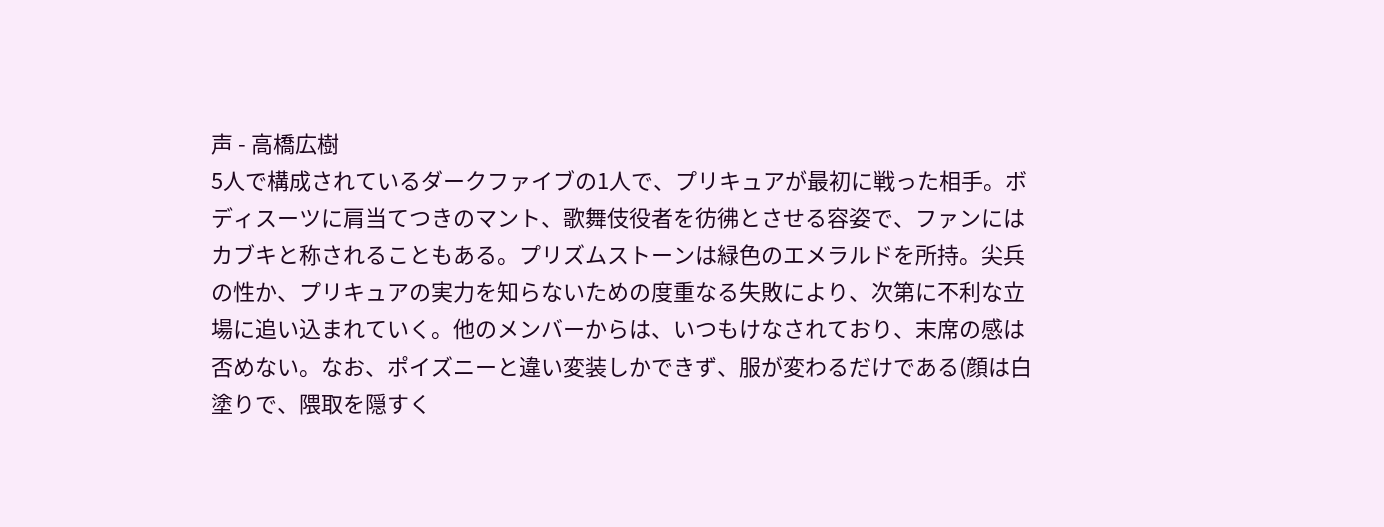声 - 高橋広樹
5人で構成されているダークファイブの1人で、プリキュアが最初に戦った相手。ボディスーツに肩当てつきのマント、歌舞伎役者を彷彿とさせる容姿で、ファンにはカブキと称されることもある。プリズムストーンは緑色のエメラルドを所持。尖兵の性か、プリキュアの実力を知らないための度重なる失敗により、次第に不利な立場に追い込まれていく。他のメンバーからは、いつもけなされており、末席の感は否めない。なお、ポイズニーと違い変装しかできず、服が変わるだけである(顔は白塗りで、隈取を隠すく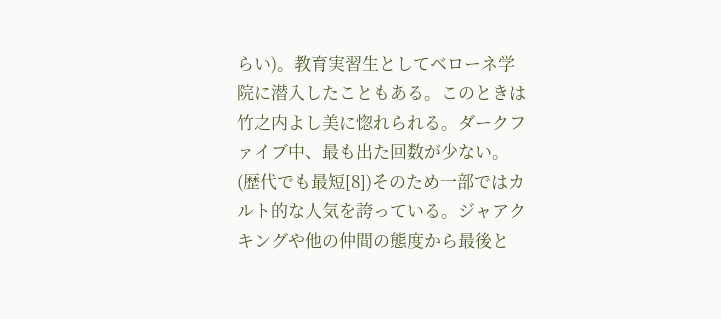らい)。教育実習生としてベローネ学院に潜入したこともある。このときは竹之内よし美に惚れられる。ダークファイブ中、最も出た回数が少ない。(歴代でも最短[8])そのため一部ではカルト的な人気を誇っている。ジャアクキングや他の仲間の態度から最後と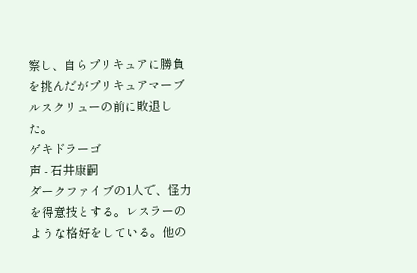察し、自らプリキュアに勝負を挑んだがプリキュアマーブルスクリューの前に敗退した。
ゲキドラーゴ
声 - 石井康嗣
ダークファイブの1人で、怪力を得意技とする。レスラーのような格好をしている。他の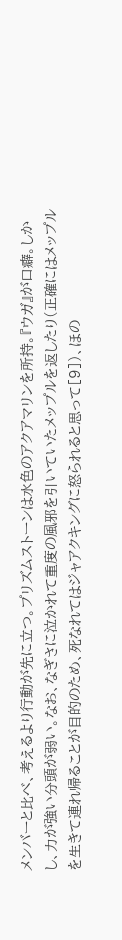メンバーと比べ、考えるより行動が先に立つ。プリズムストーンは水色のアクアマリンを所持。『ウガ』が口癖。しかし、力が強い分頭が弱い。なお、なぎさに泣かれて重度の風邪を引いていたメップルを返したり(正確にはメップルを生きて連れ帰ることが目的のため、死なれてはジャアクキングに怒られると思って[9])、ほの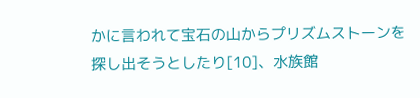かに言われて宝石の山からプリズムストーンを探し出そうとしたり[10]、水族館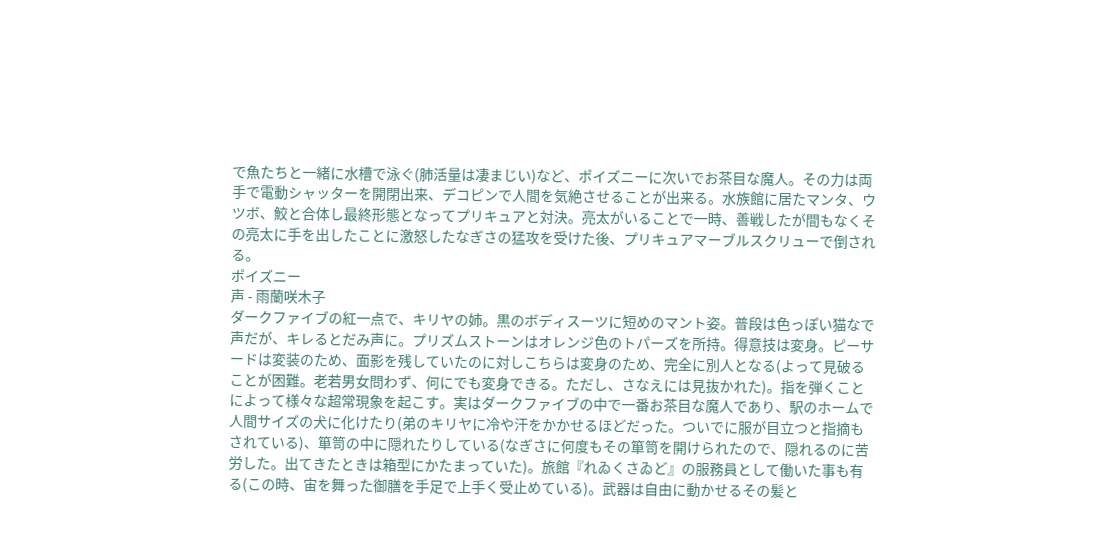で魚たちと一緒に水槽で泳ぐ(肺活量は凄まじい)など、ポイズニーに次いでお茶目な魔人。その力は両手で電動シャッターを開閉出来、デコピンで人間を気絶させることが出来る。水族館に居たマンタ、ウツボ、鮫と合体し最終形態となってプリキュアと対決。亮太がいることで一時、善戦したが間もなくその亮太に手を出したことに激怒したなぎさの猛攻を受けた後、プリキュアマーブルスクリューで倒される。
ポイズニー
声 - 雨蘭咲木子
ダークファイブの紅一点で、キリヤの姉。黒のボディスーツに短めのマント姿。普段は色っぽい猫なで声だが、キレるとだみ声に。プリズムストーンはオレンジ色のトパーズを所持。得意技は変身。ピーサードは変装のため、面影を残していたのに対しこちらは変身のため、完全に別人となる(よって見破ることが困難。老若男女問わず、何にでも変身できる。ただし、さなえには見抜かれた)。指を弾くことによって様々な超常現象を起こす。実はダークファイブの中で一番お茶目な魔人であり、駅のホームで人間サイズの犬に化けたり(弟のキリヤに冷や汗をかかせるほどだった。ついでに服が目立つと指摘もされている)、箪笥の中に隠れたりしている(なぎさに何度もその箪笥を開けられたので、隠れるのに苦労した。出てきたときは箱型にかたまっていた)。旅館『れゐくさゐど』の服務員として働いた事も有る(この時、宙を舞った御膳を手足で上手く受止めている)。武器は自由に動かせるその髪と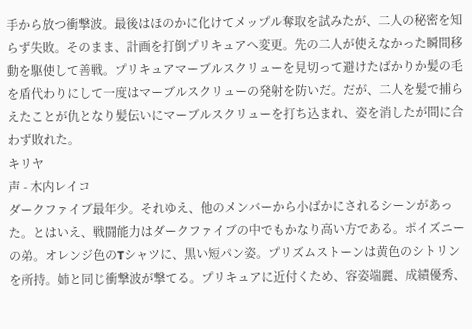手から放つ衝撃波。最後はほのかに化けてメップル奪取を試みたが、二人の秘密を知らず失敗。そのまま、計画を打倒プリキュアへ変更。先の二人が使えなかった瞬間移動を駆使して善戦。プリキュアマーブルスクリューを見切って避けたばかりか髪の毛を盾代わりにして一度はマーブルスクリューの発射を防いだ。だが、二人を髪で捕らえたことが仇となり髪伝いにマーブルスクリューを打ち込まれ、姿を消したが間に合わず敗れた。
キリヤ
声 - 木内レイコ
ダークファイブ最年少。それゆえ、他のメンバーから小ばかにされるシーンがあった。とはいえ、戦闘能力はダークファイブの中でもかなり高い方である。ポイズニーの弟。オレンジ色のTシャツに、黒い短パン姿。プリズムストーンは黄色のシトリンを所持。姉と同じ衝撃波が撃てる。プリキュアに近付くため、容姿端麗、成績優秀、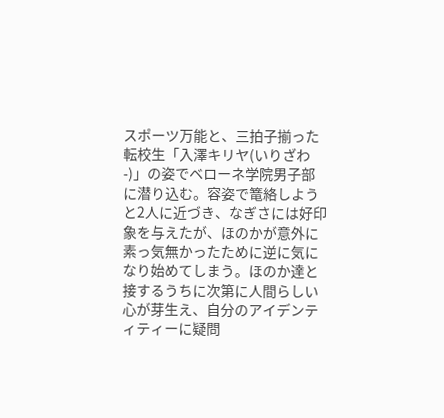スポーツ万能と、三拍子揃った転校生「入澤キリヤ(いりざわ-)」の姿でベローネ学院男子部に潜り込む。容姿で篭絡しようと2人に近づき、なぎさには好印象を与えたが、ほのかが意外に素っ気無かったために逆に気になり始めてしまう。ほのか達と接するうちに次第に人間らしい心が芽生え、自分のアイデンティティーに疑問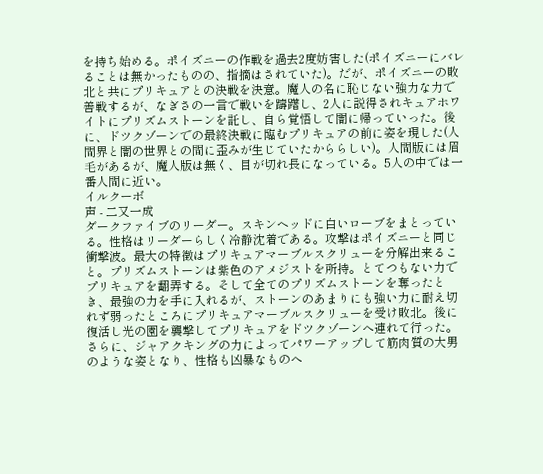を持ち始める。ポイズニーの作戦を過去2度妨害した(ポイズニーにバレることは無かったものの、指摘はされていた)。だが、ポイズニーの敗北と共にプリキュアとの決戦を決意。魔人の名に恥じない強力な力で善戦するが、なぎさの一言で戦いを躊躇し、2人に説得されキュアホワイトにプリズムストーンを託し、自ら覚悟して闇に帰っていった。後に、ドツクゾーンでの最終決戦に臨むプリキュアの前に姿を現した(人間界と闇の世界との間に歪みが生じていたかららしい)。人間版には眉毛があるが、魔人版は無く、目が切れ長になっている。5人の中では一番人間に近い。
イルクーボ
声 - 二又一成
ダークファイブのリーダー。スキンヘッドに白いローブをまとっている。性格はリーダーらしく冷静沈着である。攻撃はポイズニーと同じ衝撃波。最大の特徴はプリキュアマーブルスクリューを分解出来ること。プリズムストーンは紫色のアメジストを所持。とてつもない力でプリキュアを翻弄する。そして全てのプリズムストーンを奪ったとき、最強の力を手に入れるが、ストーンのあまりにも強い力に耐え切れず弱ったところにプリキュアマーブルスクリューを受け敗北。後に復活し光の園を襲撃してプリキュアをドツクゾーンへ連れて行った。さらに、ジャアクキングの力によってパワーアップして筋肉質の大男のような姿となり、性格も凶暴なものへ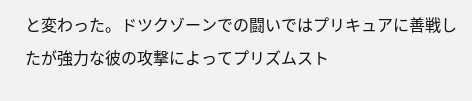と変わった。ドツクゾーンでの闘いではプリキュアに善戦したが強力な彼の攻撃によってプリズムスト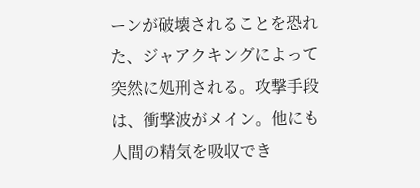ーンが破壊されることを恐れた、ジャアクキングによって突然に処刑される。攻撃手段は、衝撃波がメイン。他にも人間の精気を吸収でき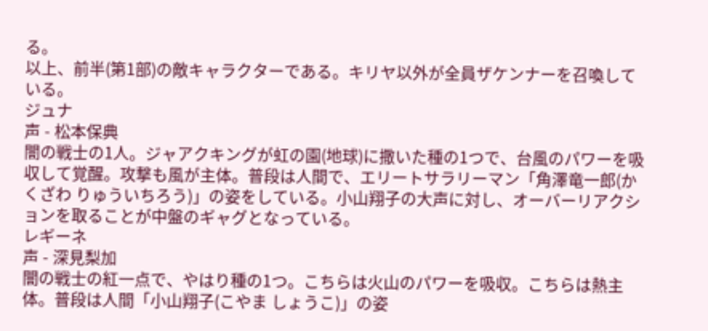る。
以上、前半(第1部)の敵キャラクターである。キリヤ以外が全員ザケンナーを召喚している。
ジュナ
声 - 松本保典
闇の戦士の1人。ジャアクキングが虹の園(地球)に撒いた種の1つで、台風のパワーを吸収して覚醒。攻撃も風が主体。普段は人間で、エリートサラリーマン「角澤竜一郎(かくざわ りゅういちろう)」の姿をしている。小山翔子の大声に対し、オーバーリアクションを取ることが中盤のギャグとなっている。
レギーネ
声 - 深見梨加
闇の戦士の紅一点で、やはり種の1つ。こちらは火山のパワーを吸収。こちらは熱主体。普段は人間「小山翔子(こやま しょうこ)」の姿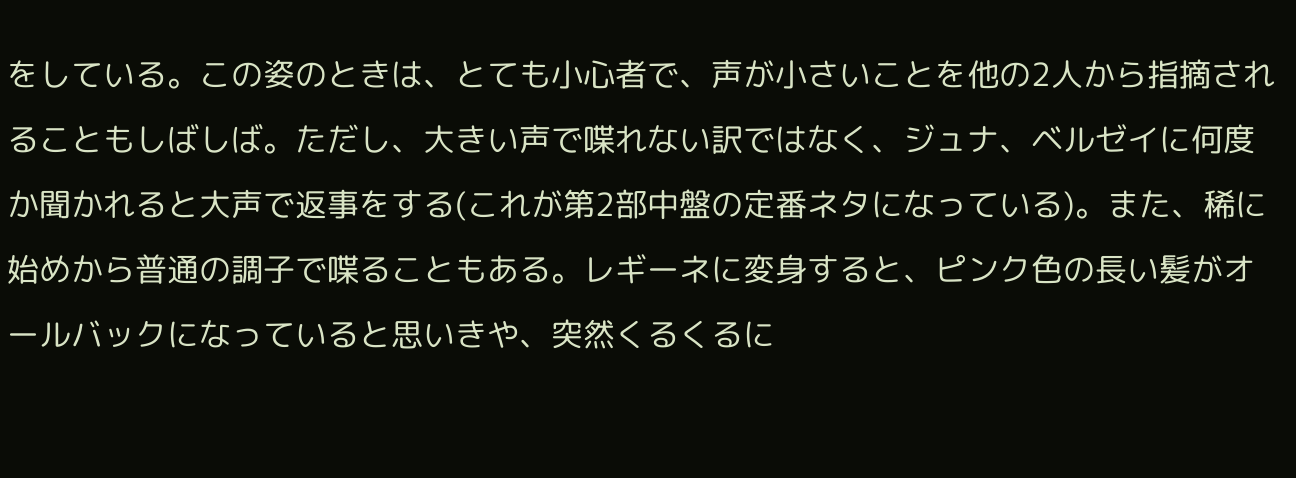をしている。この姿のときは、とても小心者で、声が小さいことを他の2人から指摘されることもしばしば。ただし、大きい声で喋れない訳ではなく、ジュナ、ベルゼイに何度か聞かれると大声で返事をする(これが第2部中盤の定番ネタになっている)。また、稀に始めから普通の調子で喋ることもある。レギーネに変身すると、ピンク色の長い髪がオールバックになっていると思いきや、突然くるくるに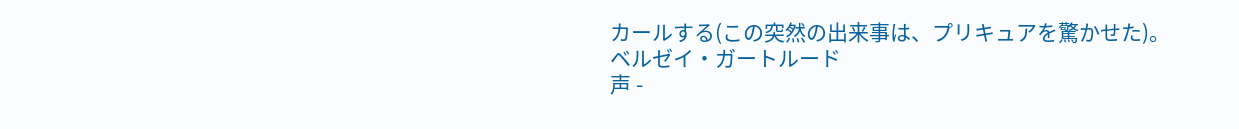カールする(この突然の出来事は、プリキュアを驚かせた)。
ベルゼイ・ガートルード
声 -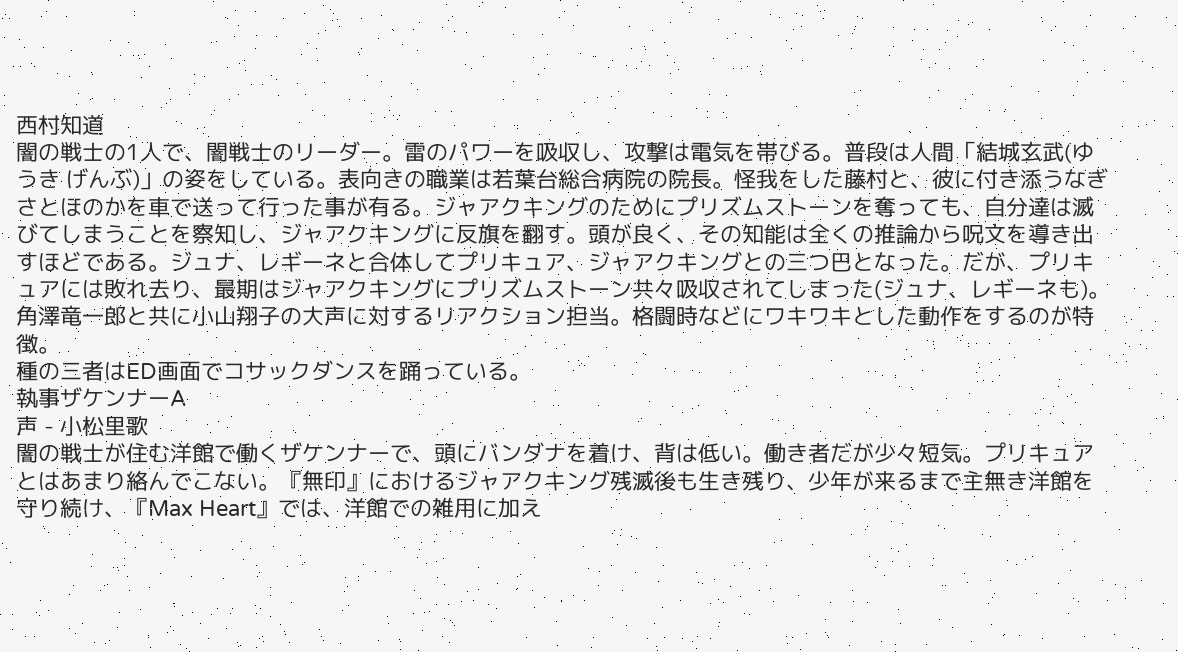西村知道
闇の戦士の1人で、闇戦士のリーダー。雷のパワーを吸収し、攻撃は電気を帯びる。普段は人間「結城玄武(ゆうき げんぶ)」の姿をしている。表向きの職業は若葉台総合病院の院長。怪我をした藤村と、彼に付き添うなぎさとほのかを車で送って行った事が有る。ジャアクキングのためにプリズムストーンを奪っても、自分達は滅びてしまうことを察知し、ジャアクキングに反旗を翻す。頭が良く、その知能は全くの推論から呪文を導き出すほどである。ジュナ、レギーネと合体してプリキュア、ジャアクキングとの三つ巴となった。だが、プリキュアには敗れ去り、最期はジャアクキングにプリズムストーン共々吸収されてしまった(ジュナ、レギーネも)。角澤竜一郎と共に小山翔子の大声に対するリアクション担当。格闘時などにワキワキとした動作をするのが特徴。
種の三者はED画面でコサックダンスを踊っている。
執事ザケンナーA
声 - 小松里歌
闇の戦士が住む洋館で働くザケンナーで、頭にバンダナを着け、背は低い。働き者だが少々短気。プリキュアとはあまり絡んでこない。『無印』におけるジャアクキング残滅後も生き残り、少年が来るまで主無き洋館を守り続け、『Max Heart』では、洋館での雑用に加え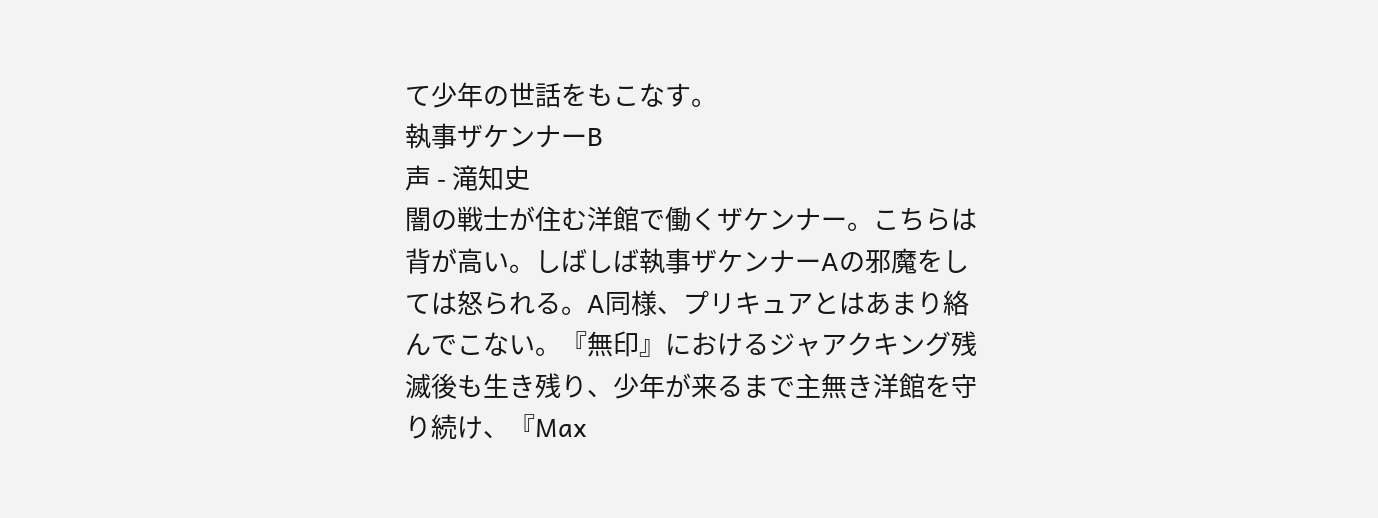て少年の世話をもこなす。
執事ザケンナーB
声 - 滝知史
闇の戦士が住む洋館で働くザケンナー。こちらは背が高い。しばしば執事ザケンナーAの邪魔をしては怒られる。A同様、プリキュアとはあまり絡んでこない。『無印』におけるジャアクキング残滅後も生き残り、少年が来るまで主無き洋館を守り続け、『Max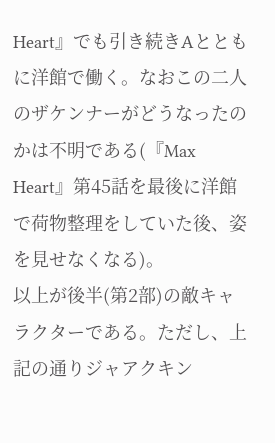Heart』でも引き続きAとともに洋館で働く。なおこの二人のザケンナーがどうなったのかは不明である(『Max Heart』第45話を最後に洋館で荷物整理をしていた後、姿を見せなくなる)。
以上が後半(第2部)の敵キャラクターである。ただし、上記の通りジャアクキン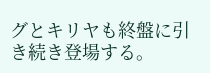グとキリヤも終盤に引き続き登場する。